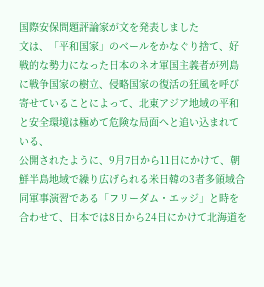国際安保問題評論家が文を発表しました
文は、「平和国家」のベールをかなぐり捨て、好戦的な勢力になった日本のネオ軍国主義者が列島に戦争国家の樹立、侵略国家の復活の狂風を呼び寄せていることによって、北東アジア地域の平和と安全環境は極めて危険な局面へと追い込まれている、
公開されたように、9月7日から11日にかけて、朝鮮半島地域で繰り広げられる米日韓の3者多領域合同軍事演習である「フリーダム・エッジ」と時を合わせて、日本では8日から24日にかけて北海道を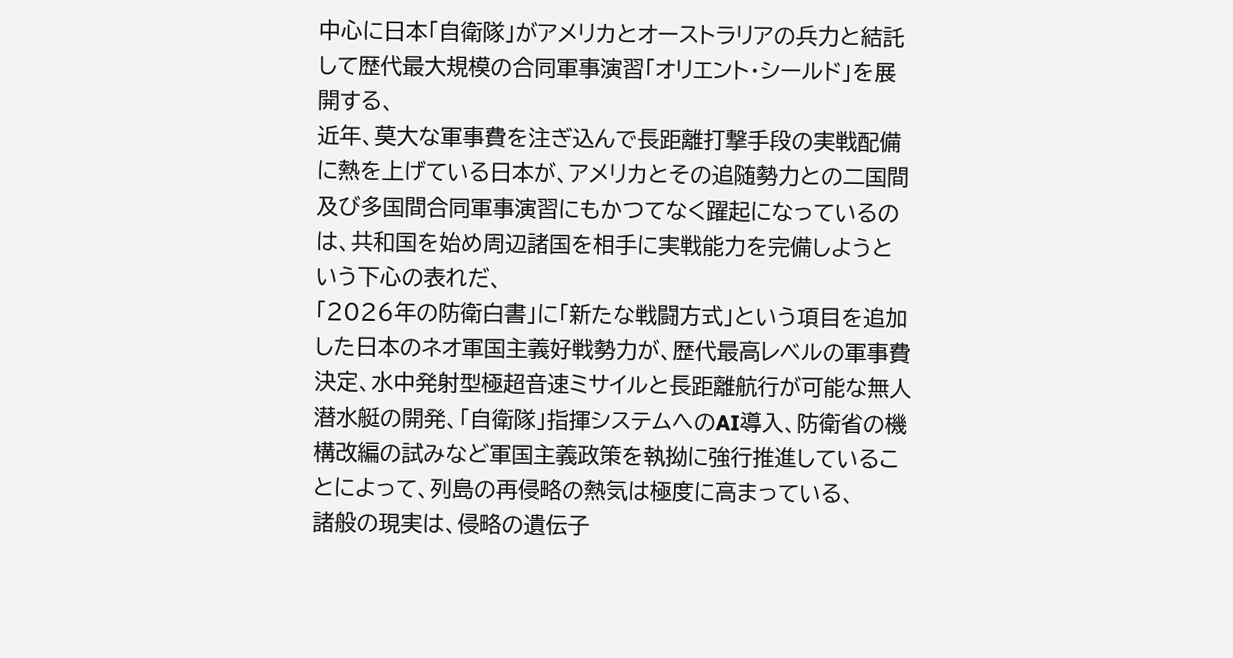中心に日本「自衛隊」がアメリカとオーストラリアの兵力と結託して歴代最大規模の合同軍事演習「オリエント・シールド」を展開する、
近年、莫大な軍事費を注ぎ込んで長距離打撃手段の実戦配備に熱を上げている日本が、アメリカとその追随勢力との二国間及び多国間合同軍事演習にもかつてなく躍起になっているのは、共和国を始め周辺諸国を相手に実戦能力を完備しようという下心の表れだ、
「2026年の防衛白書」に「新たな戦闘方式」という項目を追加した日本のネオ軍国主義好戦勢力が、歴代最高レベルの軍事費決定、水中発射型極超音速ミサイルと長距離航行が可能な無人潜水艇の開発、「自衛隊」指揮システムへのAI導入、防衛省の機構改編の試みなど軍国主義政策を執拗に強行推進していることによって、列島の再侵略の熱気は極度に高まっている、
諸般の現実は、侵略の遺伝子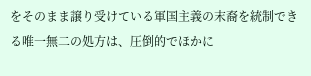をそのまま譲り受けている軍国主義の末裔を統制できる唯一無二の処方は、圧倒的でほかに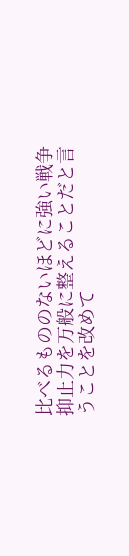比べるもののないほどに強い戦争抑止力を万般に整えることだと言うことを改めて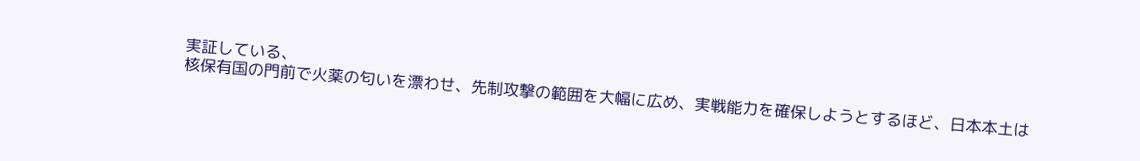実証している、
核保有国の門前で火薬の匂いを漂わせ、先制攻撃の範囲を大幅に広め、実戦能力を確保しようとするほど、日本本土は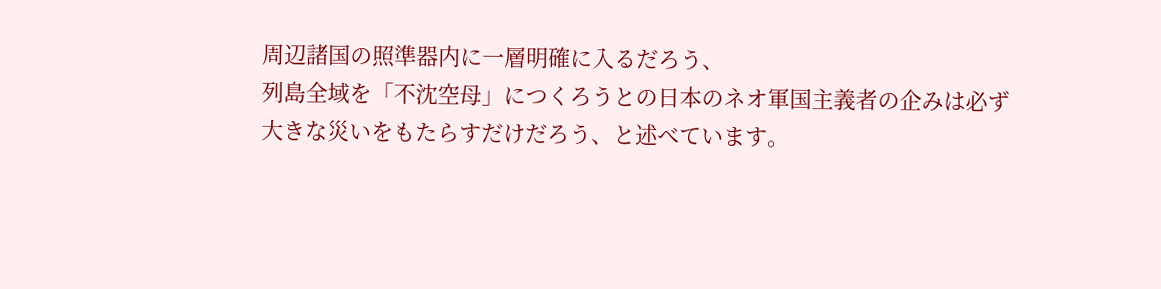周辺諸国の照準器内に一層明確に入るだろう、
列島全域を「不沈空母」につくろうとの日本のネオ軍国主義者の企みは必ず大きな災いをもたらすだけだろう、と述べています。